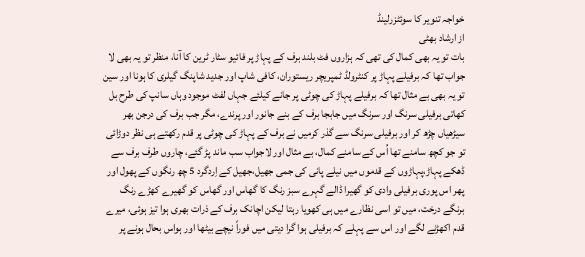خواجہ تنویر کا سوئٹزرلینڈ
از ارشاد بھٹی
بات تو یہ بھی کمال کی تھی کہ ہزاروں فٹ بلند برف کے پہاڑ پر فائیو سٹار ٹرین کا آنا، منظر تو یہ بھی لا جواب تھا کہ برفیلے پہاڑ پر کنٹرولڈ ٹمپریچر ریستوران، کافی شاپ اور جدید شاپنگ گیلری کا ہونا اور سین تو یہ بھی بے مثال تھا کہ برفیلے پہاڑ کی چوٹی پر جانے کیلئے جہاں لفٹ موجود وہاں سانپ کی طرح بل کھاتی برفیلی سرنگ اور سرنگ میں جابجا برف کے بنے جانور اور پرندے، مگر جب برف کی درجن بھر سیڑھیاں چڑھ کر اور برفیلی سرنگ سے گذر کرمیں نے برف کے پہاڑ کی چوٹی پر قدم رکھتے ہی نظر دوڑائی تو جو کچھ سامنے تھا اُس کے سامنے کمال، بے مثال اور لاجواب سب ماند پڑ گئے، چاروں طرف برف سے ڈھکے پہاڑ،پہاڑوں کے قدموں میں نیلے پانی کی جمی جھیل،جھیل کے اِردگرد 5 چھ رنگوں کے پھول اور پھر اس پوری برفیلی وادی کو گھیرا ڈالے گہرے سبز رنگ کا گھاس اور گھاس کو گھیرے کھڑے رنگ برنگے درخت، میں تو اسی نظارے میں ہی کھویا رہتا لیکن اچانک برف کے ذرات بھری ہوا تیز ہوئی، میرے قدم اکھڑنے لگے اور اس سے پہلے کہ برفیلی ہوا گرا دیتی میں فوراً نیچے بیٹھا اور ہواس بحال ہونے پر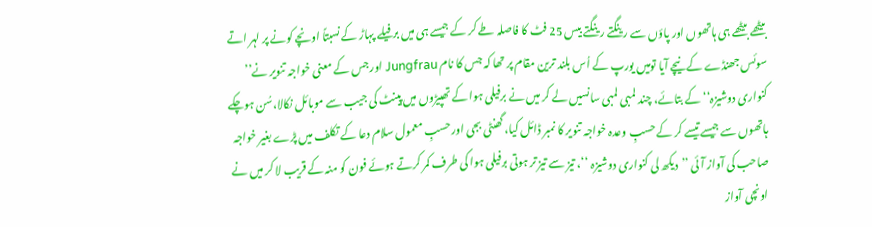بیٹھے بیٹھے ہی ہاتھوں اور پاؤں سے ر ینگتے ر ینگتے بیس 25 فٹ کا فاصلہ طے کر کے جیسے ہی میں برفیلے پہاڑ کے نسبتاً اونچے کونے پر لہر اتے سوئس جھنڈے کے نیچے آیا تومیں یورپ کے اُس بلند ترین مقام پر تھا کہ جس کا نام Jungfrau اور جس کے معنی خواجہ تنویر نے’’ کنواری دوشیزہ‘‘ کے بتائے، چند لمبی لمبی سانسیں لے کر میں نے برفیلی ہوا کے تھپیڑوں میں پینٹ کی جیب سے موبائل نکالا،سُن ہوچکے ہاتھوں سے جیسے تیسے کر کے حسبِ وعدہ خواجہ تنویر کا نمبر ڈائل کیا، گھنٹی بجی اور حسبِ معمول سلام دعا کے تکلف میں پڑے بغیر خواجہ صاحب کی آواز آئی ’’دیکھ لی کنواری دوشیزہ ‘‘، تیز سے تیز تر ہوتی برفیلی ہوا کی طرف کمر کرتے ہوئے فون کو منہ کے قریب لا کر میں نے اونچی آواز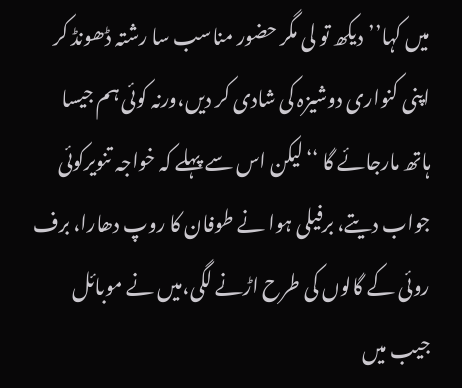میں کہا’’دیکھ تو لی مگر حضور مناسب سا رشتہ ڈھونڈ کر اپنی کنواری دوشیزہ کی شادی کر دیں،ورنہ کوئی ہم جیسا ہاتھ مارجائے گا ‘‘لیکن اس سے پہلے کہ خواجہ تنویرکوئی جواب دیتے، برفیلی ہوا نے طوفان کا روپ دھارا، برف روئی کے گالوں کی طرح اڑنے لگی،میں نے موبائل جیب میں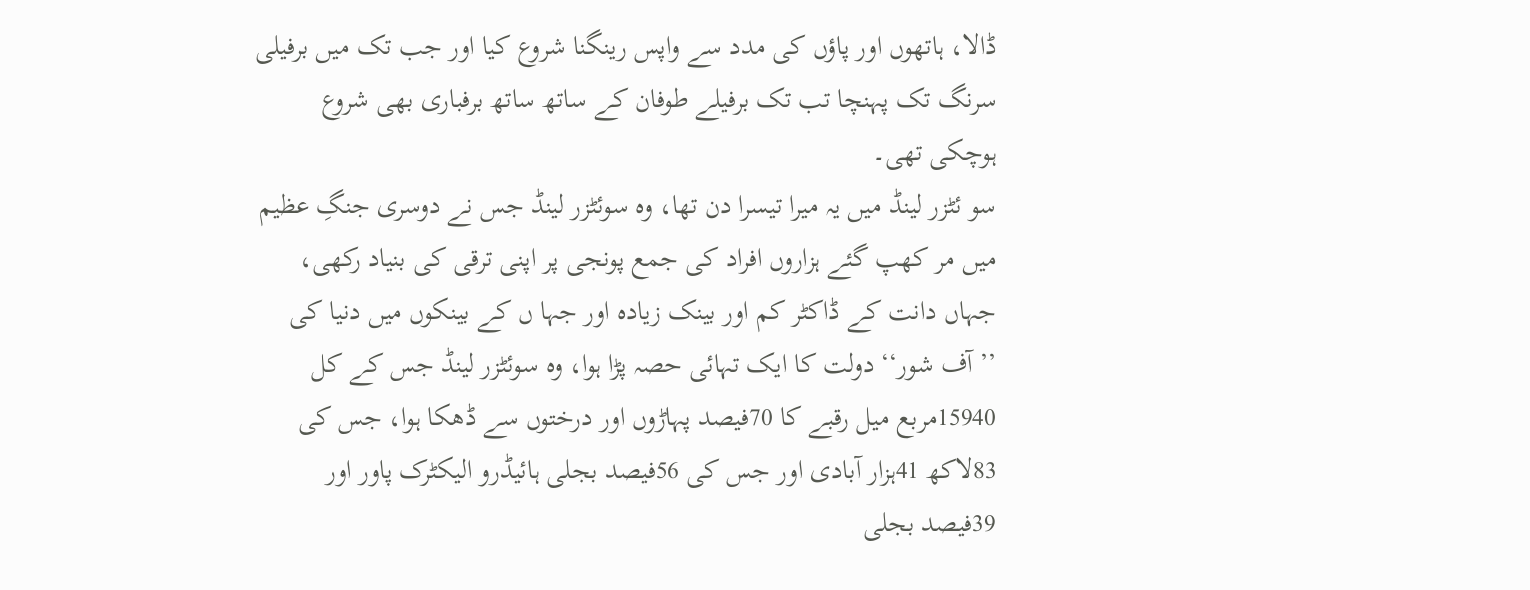ڈالا، ہاتھوں اور پاؤں کی مدد سے واپس رینگنا شروع کیا اور جب تک میں برفیلی سرنگ تک پہنچا تب تک برفیلے طوفان کے ساتھ ساتھ برفباری بھی شروع ہوچکی تھی۔
سو ئٹزر لینڈ میں یہ میرا تیسرا دن تھا، وہ سوئٹزر لینڈ جس نے دوسری جنگِ عظیم میں مر کھپ گئے ہزاروں افراد کی جمع پونجی پر اپنی ترقی کی بنیاد رکھی، جہاں دانت کے ڈاکٹر کم اور بینک زیادہ اور جہا ں کے بینکوں میں دنیا کی ’’آف شور‘‘ دولت کا ایک تہائی حصہ پڑا ہوا، وہ سوئٹزر لینڈ جس کے کل 15940مربع میل رقبے کا 70فیصد پہاڑوں اور درختوں سے ڈھکا ہوا، جس کی 83لاکھ 41ہزار آبادی اور جس کی 56فیصد بجلی ہائیڈرو الیکٹرک پاور اور 39فیصد بجلی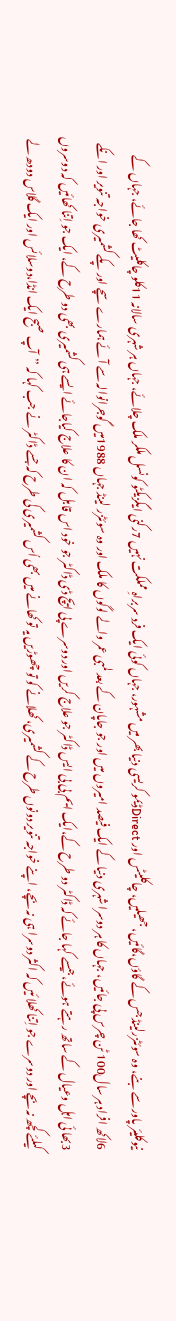نیوکلیئر پاور سے بنے، وہ سوئٹزرلینڈ جس کے گاؤں،گائیں، جھیلیں، چاکلیٹس اور Directڈیمو کریسی دنیا بھر میں مشہور، جہاں کوئی ایک فرد سربراہِ مملکت نہیں 7رکنی ایگزیکٹو کونسل ملکر ملک چلائے، جہاں ہر شہری سالانہ 11کلو چاکلیٹ کھا جائے، جہاں کے 6لاکھ افراد ہر سال100 ٹن چرس پی جائیں، جہاں کا ہر دوسرا شہری دنیا کے ایک فیصد امیروں میں اور جو جاپان کے بعد لمبی عمر والے لوگوں کا ملک اور وہ سوئٹزر لینڈ جہاں 1988میں گوجرانوالہ سے آئے ہمارے سچے اور پکے کشمیری خواجہ تنویر اور انکے 3بھا ئی اہل وعیال کے ساتھ رہتے ہوئے،جیسے کہا جائے کہ ڈاکٹر دو طرح کے،ایک ایم بی بی ایس ڈاکٹر جو علاج کریں اور دوسرے پی ایچ ڈی ڈاکٹر جو خود اس قابل کہ ان کا علاج کیاجائے ایسے ہی کشمیری بھی دو طرح کے، ایک جو اِتنا کھائیں کہ دوسروں کیلئے کچھ نہ بچے اور دوسرے جو اِتنا کھلا ئیں کہ اکثر دوسرا ہی نہ بچے، اپنے خواجہ تنویر دونوں طرح کے کشمیری، کھلانے کو تو چھوڑیں یہ تو کھانے میں بھی اُس کشمیری کی طرح کہ جسے ڈاکٹر نے جب کہا کہ ’’آپ صبح ایک انڈا،دوسلائس اور ایک گلاس دودھ لے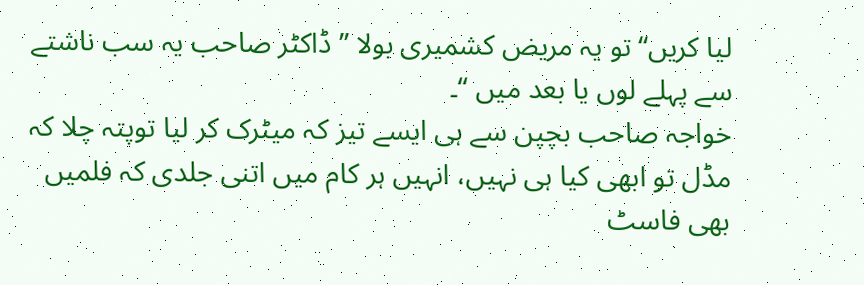لیا کریں‘‘ تو یہ مریض کشمیری بولا ’’ ڈاکٹر صاحب یہ سب ناشتے سے پہلے لوں یا بعد میں ‘‘۔
خواجہ صاحب بچپن سے ہی ایسے تیز کہ میٹرک کر لیا توپتہ چلا کہ مڈل تو ابھی کیا ہی نہیں، انہیں ہر کام میں اتنی جلدی کہ فلمیں بھی فاسٹ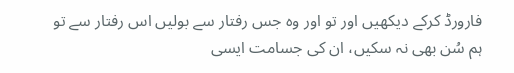فارورڈ کرکے دیکھیں اور تو اور وہ جس رفتار سے بولیں اس رفتار سے تو ہم سُن بھی نہ سکیں، ان کی جسامت ایسی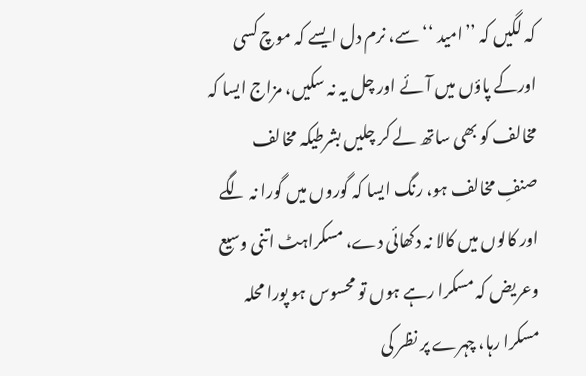کہ لگیں کہ ’’امید ‘‘ سے، نرم دل ایسے کہ موچ کسی اورکے پاؤں میں آئے اور چل یہ نہ سکیں، مزاج ایسا کہ مخالف کو بھی ساتھ لے کر چلیں بشرطیکہ مخالف صنفِ مخالف ہو، رنگ ایسا کہ گوروں میں گورا نہ لگے اور کالوں میں کالا نہ دکھائی دے، مسکراہٹ اتنی وسیع وعریض کہ مسکرا رہے ہوں تو محسوس ہو پورا محلہ مسکرا رہا، چہرے پر نظر کی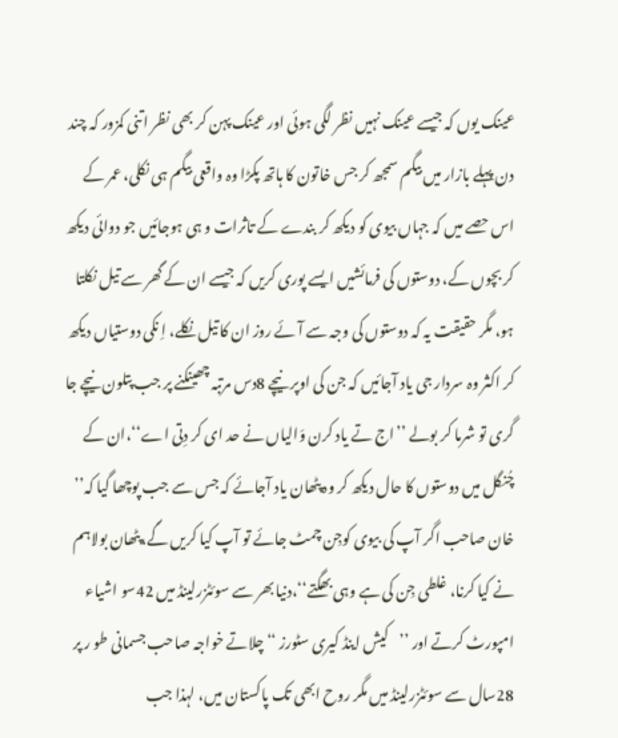عینک یوں کہ جیسے عینک نہیں نظر لگی ہوئی اور عینک پہن کر بھی نظر اتنی کمزور کہ چند دن پہلے بازار میں بیگم سمجھ کر جس خاتون کا ہاتھ پکڑا وہ واقعی بیگم ہی نکلی، عمر کے اس حصے میں کہ جہاں بیوی کو دیکھ کر بندے کے تاثرات و ہی ہوجائیں جو دوائی دیکھ کر بچوں کے، دوستوں کی فرمائشیں ایسے پوری کریں کہ جیسے ان کے گھر سے تیل نکلتا ہو، مگر حقیقت یہ کہ دوستوں کی وجہ سے آئے روز ان کا تیل نکلے، اِ نکی دوستیاں دیکھ کر اکثر وہ سردار جی یاد آجائیں کہ جن کی اوپر نیچے 8دس مرتبہ چھینکنے پر جب پتلون نیچے جا گری تو شرما کر بولے ’’اج تے یاد کرن وَالیاں نے حد ای کر دِتی اے‘‘،ان کے چُنگل میں دوستوں کا حال دیکھ کر وہ پٹھان یاد آجائے کہ جس سے جب پوچھا گیا کہ’’ خان صاحب اگر آپ کی بیوی کوجِن چمٹ جائے تو آپ کیا کریں گے،پٹھان بولاہم نے کیا کرنا، غلطی جِن کی ہے وہی بھگتے‘‘،دنیا بھر سے سوئٹزرلینڈ میں 42سو اشیاء امپورٹ کرتے اور ’’کیش اینڈ کیری سٹورز ‘‘ چلاتے خواجہ صاحب جسمانی طو ر پر 28سال سے سوئٹزرلینڈ میں مگر روح ابھی تک پاکستان میں، لہذا جب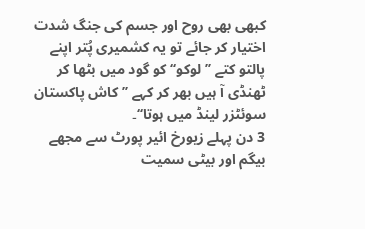کبھی بھی روح اور جسم کی جنگ شدت اختیار کر جائے تو یہ کشمیری پُتر اپنے پالتو کتے ’’لوکو‘‘ کو گود میں بٹھا کر ٹھنڈی آ ہیں بھر کر کہے ’’ کاش پاکستان سوئٹزر لینڈ میں ہوتا‘‘۔
3 دن پہلے زیورخ ائیر پورٹ سے مجھے بیگم اور بیٹی سمیت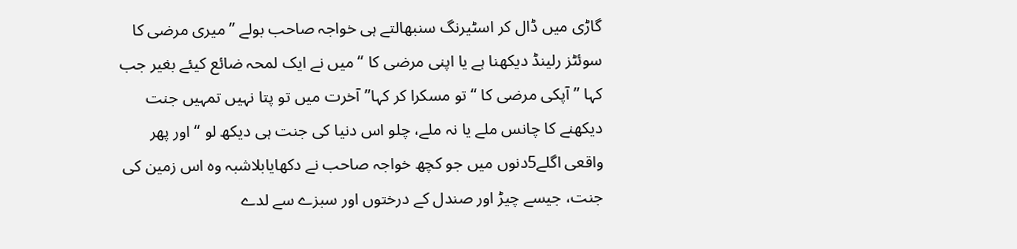گاڑی میں ڈال کر اسٹیرنگ سنبھالتے ہی خواجہ صاحب بولے ’’میری مرضی کا سوئٹز رلینڈ دیکھنا ہے یا اپنی مرضی کا ‘‘ میں نے ایک لمحہ ضائع کیئے بغیر جب کہا ’’ آپکی مرضی کا ‘‘تو مسکرا کر کہا’’آخرت میں تو پتا نہیں تمہیں جنت دیکھنے کا چانس ملے یا نہ ملے، چلو اس دنیا کی جنت ہی دیکھ لو ‘‘ اور پھر واقعی اگلے5دنوں میں جو کچھ خواجہ صاحب نے دکھایابلاشبہ وہ اس زمین کی جنت، جیسے چیڑ اور صندل کے درختوں اور سبزے سے لدے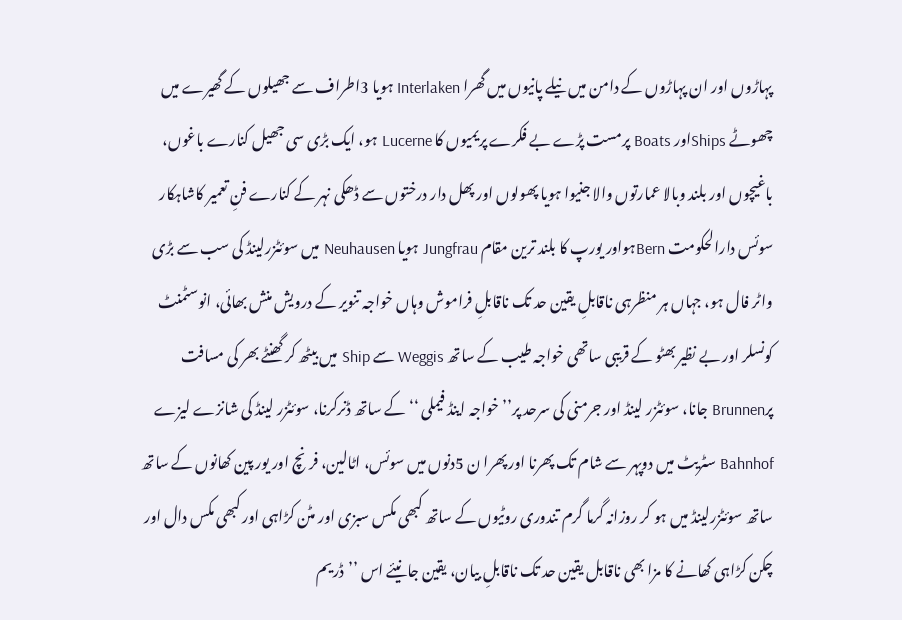پہاڑوں اور ان پہاڑوں کے دامن میں نیلے پانیوں میں گھرا Interlaken ہویا 3اطراف سے جھیلوں کے گھیرے میں چھوٹے Shipsاور Boats پرمست پڑے بے فکرے پریمیوں کا Lucerne ہو، ایک بڑی سی جھیل کنارے باغوں، باغیچوں اور بلند وبالا عمارتوں والا جنیوا ہویا پھولوں اور پھل دار درختوں سے ڈھکی نہر کے کنارے فنِ تعمیر کاشاہکار سوئس دارالحکومت Bernہواور یورپ کا بلند ترین مقام Jungfrau ہویا Neuhausen میں سوئٹزرلینڈ کی سب سے بڑی واٹر فال ہو، جہاں ہر منظرہی ناقابلِ یقین حد تک ناقابلِ فراموش وہاں خواجہ تنویر کے درویش منش بھائی، انوسٹمنٹ کونسلر اور بے نظیر بھٹو کے قریبی ساتھی خواجہ طیب کے ساتھ Weggis سے Ship میں بیٹھ کر گھنٹے بھر کی مسافت پرBrunnen جانا، سوئٹزر لینڈ اور جرمنی کی سرحد پر’’ خواجہ اینڈ فیملی ‘‘کے ساتھ ڈنرکرنا، سوئٹزر لینڈ کی شانزے لیزے Bahnhof سٹریٹ میں دوپہر سے شام تک پھرنا اور پھرا ن 5دنوں میں سوئس، اٹالین، فرنچ اور یور پین کھانوں کے ساتھ ساتھ سوئٹزرلینڈ میں ہو کر روزانہ گرما گرم تندوری روٹیوں کے ساتھ کبھی مکس سبزی اور مٹن کڑاہی اور کبھی مکس دال اور چکن کڑاہی کھانے کا مزا بھی ناقابل یقین حد تک ناقابلِ بیان، یقین جانیئے اس ’’ڈریم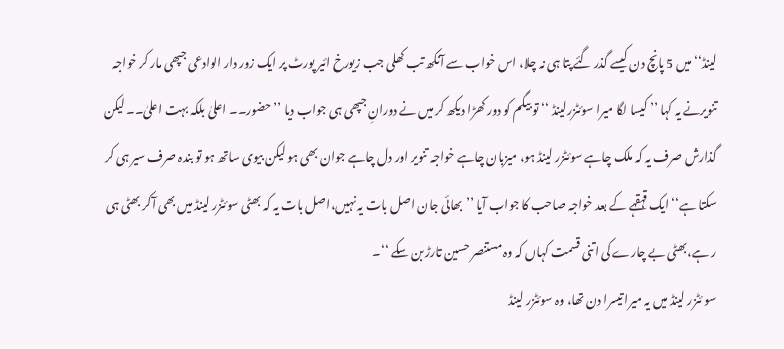لینڈ‘‘ میں 5 پانچ دن کیسے گذر گئے پتا ہی نہ چلا، اس خواب سے آنکھ تب کھلی جب زیورخ ائیر پورٹ پر ایک زور دار الوادعی جپھی مار کر خواجہ تنویرنے یہ کہا ’’ کیسا لگا میرا سوئٹزرلینڈ ‘‘تو بیگم کو دور کھڑا دیکھ کر میں نے دورانِ جپھی ہی جواب دیا ’’ حضور۔۔ اعلیٰ بلکہ بہت اعلیٰ۔۔ لیکن گذارش صرف یہ کہ ملک چاہے سوئٹزر لینڈ ہو، میزبان چاہے خواجہ تنویر اور دل چاہے جوان بھی ہو لیکن بیوی ساتھ ہو تو بندہ صرف سیر ہی کر سکتا ہے‘‘ ایک قہقہے کے بعد خواجہ صاحب کا جواب آیا ’’بھائی جان اصل بات یہ نہیں،اصل بات یہ کہ بھٹی سوئٹزر لینڈ میں بھی آکر بھٹی ہی ر ہے،بھٹی بے چارے کی اتنی قسمت کہاں کہ وہ مستنصر حسین تارڑ بن سکے ‘‘۔
سو ئٹزر لینڈ میں یہ میرا تیسرا دن تھا، وہ سوئٹزر لینڈ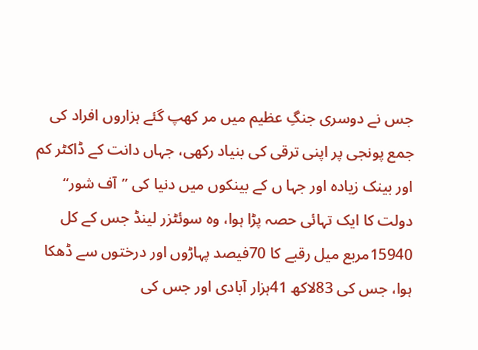جس نے دوسری جنگِ عظیم میں مر کھپ گئے ہزاروں افراد کی جمع پونجی پر اپنی ترقی کی بنیاد رکھی، جہاں دانت کے ڈاکٹر کم اور بینک زیادہ اور جہا ں کے بینکوں میں دنیا کی ’’آف شور‘‘ دولت کا ایک تہائی حصہ پڑا ہوا، وہ سوئٹزر لینڈ جس کے کل 15940مربع میل رقبے کا 70فیصد پہاڑوں اور درختوں سے ڈھکا ہوا، جس کی 83لاکھ 41ہزار آبادی اور جس کی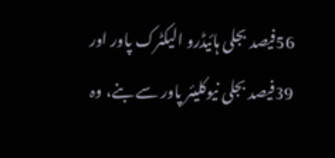56فیصد بجلی ہائیڈرو الیکٹرک پاور اور 39فیصد بجلی نیوکلیئر پاور سے بنے، وہ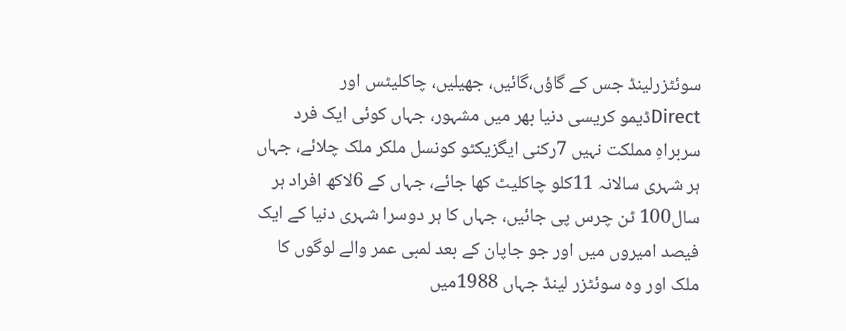سوئٹزرلینڈ جس کے گاؤں،گائیں، جھیلیں، چاکلیٹس اور Directڈیمو کریسی دنیا بھر میں مشہور، جہاں کوئی ایک فرد سربراہِ مملکت نہیں 7رکنی ایگزیکٹو کونسل ملکر ملک چلائے، جہاں ہر شہری سالانہ 11کلو چاکلیٹ کھا جائے، جہاں کے 6لاکھ افراد ہر سال100 ٹن چرس پی جائیں، جہاں کا ہر دوسرا شہری دنیا کے ایک فیصد امیروں میں اور جو جاپان کے بعد لمبی عمر والے لوگوں کا ملک اور وہ سوئٹزر لینڈ جہاں 1988میں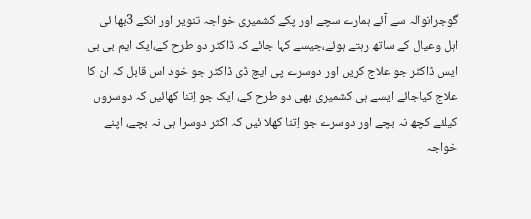گوجرانوالہ سے آئے ہمارے سچے اور پکے کشمیری خواجہ تنویر اور انکے 3بھا ئی اہل وعیال کے ساتھ رہتے ہوئے،جیسے کہا جائے کہ ڈاکٹر دو طرح کے،ایک ایم بی بی ایس ڈاکٹر جو علاج کریں اور دوسرے پی ایچ ڈی ڈاکٹر جو خود اس قابل کہ ان کا علاج کیاجائے ایسے ہی کشمیری بھی دو طرح کے، ایک جو اِتنا کھائیں کہ دوسروں کیلئے کچھ نہ بچے اور دوسرے جو اِتنا کھلا ئیں کہ اکثر دوسرا ہی نہ بچے، اپنے خواجہ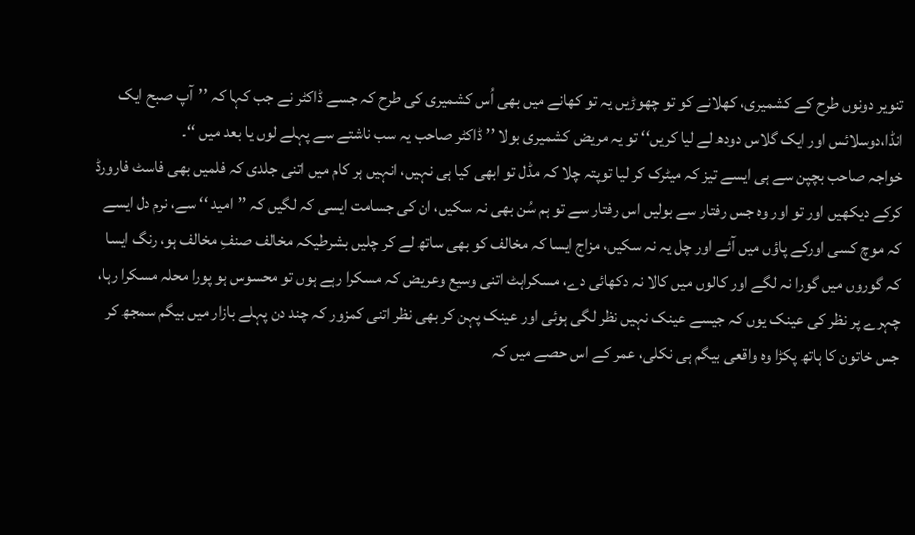تنویر دونوں طرح کے کشمیری، کھلانے کو تو چھوڑیں یہ تو کھانے میں بھی اُس کشمیری کی طرح کہ جسے ڈاکٹر نے جب کہا کہ ’’آپ صبح ایک انڈا،دوسلائس اور ایک گلاس دودھ لے لیا کریں‘‘ تو یہ مریض کشمیری بولا ’’ ڈاکٹر صاحب یہ سب ناشتے سے پہلے لوں یا بعد میں ‘‘۔
خواجہ صاحب بچپن سے ہی ایسے تیز کہ میٹرک کر لیا توپتہ چلا کہ مڈل تو ابھی کیا ہی نہیں، انہیں ہر کام میں اتنی جلدی کہ فلمیں بھی فاسٹ فارورڈ کرکے دیکھیں اور تو اور وہ جس رفتار سے بولیں اس رفتار سے تو ہم سُن بھی نہ سکیں، ان کی جسامت ایسی کہ لگیں کہ ’’امید ‘‘ سے، نرم دل ایسے کہ موچ کسی اورکے پاؤں میں آئے اور چل یہ نہ سکیں، مزاج ایسا کہ مخالف کو بھی ساتھ لے کر چلیں بشرطیکہ مخالف صنفِ مخالف ہو، رنگ ایسا کہ گوروں میں گورا نہ لگے اور کالوں میں کالا نہ دکھائی دے، مسکراہٹ اتنی وسیع وعریض کہ مسکرا رہے ہوں تو محسوس ہو پورا محلہ مسکرا رہا، چہرے پر نظر کی عینک یوں کہ جیسے عینک نہیں نظر لگی ہوئی اور عینک پہن کر بھی نظر اتنی کمزور کہ چند دن پہلے بازار میں بیگم سمجھ کر جس خاتون کا ہاتھ پکڑا وہ واقعی بیگم ہی نکلی، عمر کے اس حصے میں کہ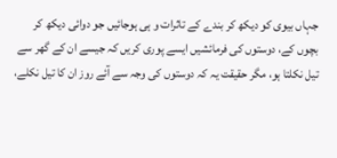جہاں بیوی کو دیکھ کر بندے کے تاثرات و ہی ہوجائیں جو دوائی دیکھ کر بچوں کے، دوستوں کی فرمائشیں ایسے پوری کریں کہ جیسے ان کے گھر سے تیل نکلتا ہو، مگر حقیقت یہ کہ دوستوں کی وجہ سے آئے روز ان کا تیل نکلے،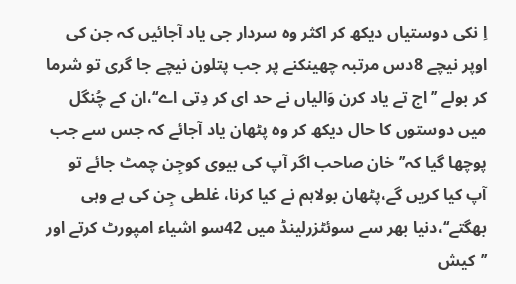اِ نکی دوستیاں دیکھ کر اکثر وہ سردار جی یاد آجائیں کہ جن کی اوپر نیچے 8دس مرتبہ چھینکنے پر جب پتلون نیچے جا گری تو شرما کر بولے ’’اج تے یاد کرن وَالیاں نے حد ای کر دِتی اے‘‘،ان کے چُنگل میں دوستوں کا حال دیکھ کر وہ پٹھان یاد آجائے کہ جس سے جب پوچھا گیا کہ’’ خان صاحب اگر آپ کی بیوی کوجِن چمٹ جائے تو آپ کیا کریں گے،پٹھان بولاہم نے کیا کرنا، غلطی جِن کی ہے وہی بھگتے‘‘،دنیا بھر سے سوئٹزرلینڈ میں 42سو اشیاء امپورٹ کرتے اور ’’کیش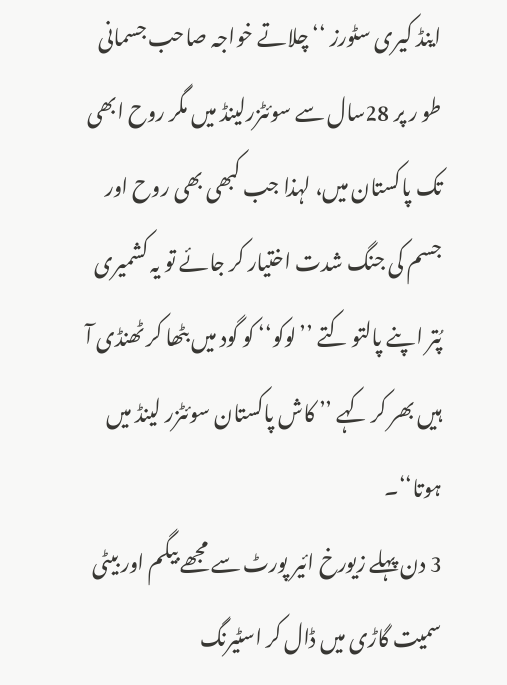اینڈ کیری سٹورز ‘‘ چلاتے خواجہ صاحب جسمانی طو ر پر 28سال سے سوئٹزرلینڈ میں مگر روح ابھی تک پاکستان میں، لہذا جب کبھی بھی روح اور جسم کی جنگ شدت اختیار کر جائے تو یہ کشمیری پُتر اپنے پالتو کتے ’’لوکو‘‘ کو گود میں بٹھا کر ٹھنڈی آ ہیں بھر کر کہے ’’ کاش پاکستان سوئٹزر لینڈ میں ہوتا‘‘۔
3 دن پہلے زیورخ ائیر پورٹ سے مجھے بیگم اور بیٹی سمیت گاڑی میں ڈال کر اسٹیرنگ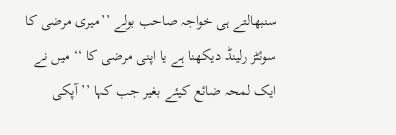سنبھالتے ہی خواجہ صاحب بولے ’’میری مرضی کا سوئٹز رلینڈ دیکھنا ہے یا اپنی مرضی کا ‘‘ میں نے ایک لمحہ ضائع کیئے بغیر جب کہا ’’ آپکی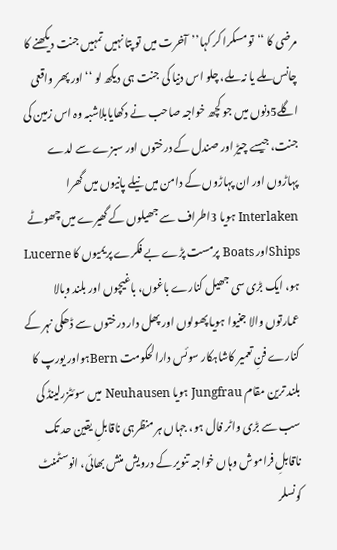مرضی کا ‘‘تو مسکرا کر کہا’’آخرت میں تو پتا نہیں تمہیں جنت دیکھنے کا چانس ملے یا نہ ملے، چلو اس دنیا کی جنت ہی دیکھ لو ‘‘ اور پھر واقعی اگلے5دنوں میں جو کچھ خواجہ صاحب نے دکھایابلاشبہ وہ اس زمین کی جنت، جیسے چیڑ اور صندل کے درختوں اور سبزے سے لدے پہاڑوں اور ان پہاڑوں کے دامن میں نیلے پانیوں میں گھرا Interlaken ہویا 3اطراف سے جھیلوں کے گھیرے میں چھوٹے Shipsاور Boats پرمست پڑے بے فکرے پریمیوں کا Lucerne ہو، ایک بڑی سی جھیل کنارے باغوں، باغیچوں اور بلند وبالا عمارتوں والا جنیوا ہویا پھولوں اور پھل دار درختوں سے ڈھکی نہر کے کنارے فنِ تعمیر کاشاہکار سوئس دارالحکومت Bernہواور یورپ کا بلند ترین مقام Jungfrau ہویا Neuhausen میں سوئٹزرلینڈ کی سب سے بڑی واٹر فال ہو، جہاں ہر منظرہی ناقابلِ یقین حد تک ناقابلِ فراموش وہاں خواجہ تنویر کے درویش منش بھائی، انوسٹمنٹ کونسلر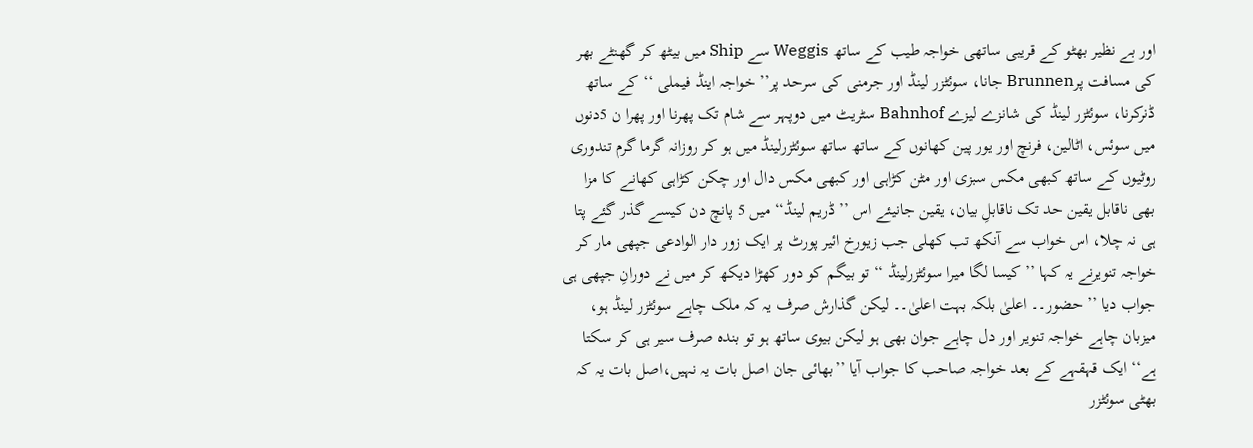اور بے نظیر بھٹو کے قریبی ساتھی خواجہ طیب کے ساتھ Weggis سے Ship میں بیٹھ کر گھنٹے بھر کی مسافت پرBrunnen جانا، سوئٹزر لینڈ اور جرمنی کی سرحد پر’’ خواجہ اینڈ فیملی ‘‘کے ساتھ ڈنرکرنا، سوئٹزر لینڈ کی شانزے لیزے Bahnhof سٹریٹ میں دوپہر سے شام تک پھرنا اور پھرا ن 5دنوں میں سوئس، اٹالین، فرنچ اور یور پین کھانوں کے ساتھ ساتھ سوئٹزرلینڈ میں ہو کر روزانہ گرما گرم تندوری روٹیوں کے ساتھ کبھی مکس سبزی اور مٹن کڑاہی اور کبھی مکس دال اور چکن کڑاہی کھانے کا مزا بھی ناقابل یقین حد تک ناقابلِ بیان، یقین جانیئے اس ’’ڈریم لینڈ‘‘ میں 5 پانچ دن کیسے گذر گئے پتا ہی نہ چلا، اس خواب سے آنکھ تب کھلی جب زیورخ ائیر پورٹ پر ایک زور دار الوادعی جپھی مار کر خواجہ تنویرنے یہ کہا ’’ کیسا لگا میرا سوئٹزرلینڈ ‘‘تو بیگم کو دور کھڑا دیکھ کر میں نے دورانِ جپھی ہی جواب دیا ’’ حضور۔۔ اعلیٰ بلکہ بہت اعلیٰ۔۔ لیکن گذارش صرف یہ کہ ملک چاہے سوئٹزر لینڈ ہو، میزبان چاہے خواجہ تنویر اور دل چاہے جوان بھی ہو لیکن بیوی ساتھ ہو تو بندہ صرف سیر ہی کر سکتا ہے‘‘ ایک قہقہے کے بعد خواجہ صاحب کا جواب آیا ’’بھائی جان اصل بات یہ نہیں،اصل بات یہ کہ بھٹی سوئٹزر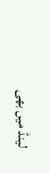لینڈ میں بھی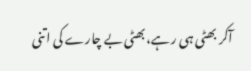آکر بھٹی ہی ر ہے،بھٹی بے چارے کی اتنی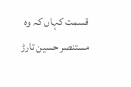قسمت کہاں کہ وہ مستنصر حسین تارڑ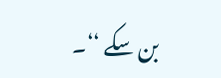بن سکے ‘‘۔